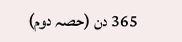365 دن (حصہ دوم)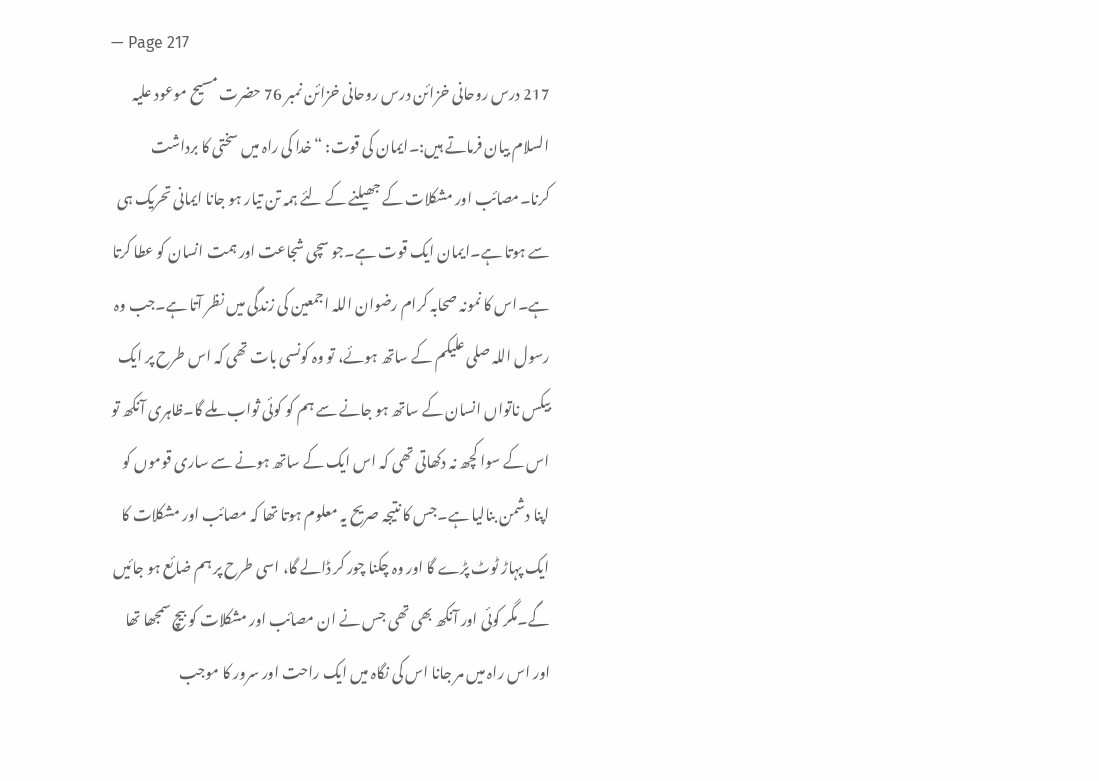— Page 217
217 درس روحانی خزائن درس روحانی خزائن نمبر 76 حضرت مسیح موعود علیہ السلام بیان فرماتے ہیں:۔ایمان کی قوت: “خدا کی راہ میں سختی کا برداشت کرنا۔مصائب اور مشکلات کے جھیلنے کے لئے ہمہ تن تیار ہو جانا ایمانی تحریک ہی سے ہوتا ہے۔ایمان ایک قوت ہے۔جو سچی شجاعت اور ہمت انسان کو عطا کرتا ہے۔اس کا نمونہ صحابہ کرام رضوان اللہ اجمعین کی زندگی میں نظر آتا ہے۔جب وہ رسول اللہ صلی علیکم کے ساتھ ہوئے، تو وہ کونسی بات تھی کہ اس طرح پر ایک بیکس ناتواں انسان کے ساتھ ہو جانے سے ہم کو کوئی ثواب ملے گا۔ظاہری آنکھ تو اس کے سوا کچھ نہ دکھاتی تھی کہ اس ایک کے ساتھ ہونے سے ساری قوموں کو اپنا دشمن بنالیا ہے۔جس کا نتیجہ صریح یہ معلوم ہوتا تھا کہ مصائب اور مشکلات کا ایک پہاڑ ٹوٹ پڑے گا اور وہ چکنا چور کر ڈالے گا، اسی طرح پر ہم ضائع ہو جائیں گے۔مگر کوئی اور آنکھ بھی تھی جس نے ان مصائب اور مشکلات کو بیچ سمجھا تھا اور اس راہ میں مر جانا اس کی نگاہ میں ایک راحت اور سرور کا موجب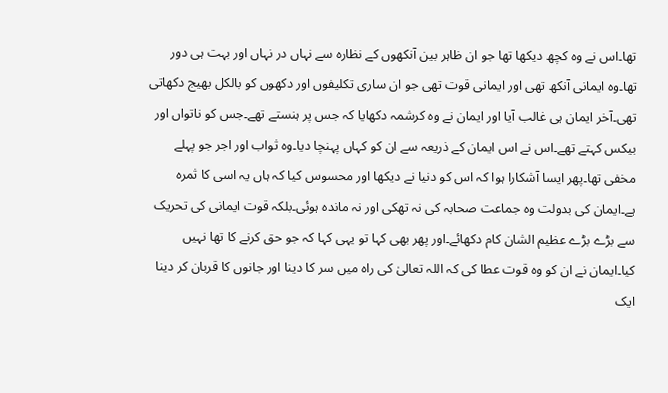تھا۔اس نے وہ کچھ دیکھا تھا جو ان ظاہر بین آنکھوں کے نظارہ سے نہاں در نہاں اور بہت ہی دور تھا۔وہ ایمانی آنکھ تھی اور ایمانی قوت تھی جو ان ساری تکلیفوں اور دکھوں کو بالکل بھیج دکھاتی تھی۔آخر ایمان ہی غالب آیا اور ایمان نے وہ کرشمہ دکھایا کہ جس پر ہنستے تھے۔جس کو ناتواں اور بیکس کہتے تھے۔اس نے اس ایمان کے ذریعہ سے ان کو کہاں پہنچا دیا۔وہ ثواب اور اجر جو پہلے مخفی تھا۔پھر ایسا آشکارا ہوا کہ اس کو دنیا نے دیکھا اور محسوس کیا کہ ہاں یہ اسی کا ثمرہ ہے۔ایمان کی بدولت وہ جماعت صحابہ کی نہ تھکی اور نہ ماندہ ہوئی۔بلکہ قوت ایمانی کی تحریک سے بڑے بڑے عظیم الشان کام دکھائے۔اور پھر بھی کہا تو یہی کہا کہ جو حق کرنے کا تھا نہیں کیا۔ایمان نے ان کو وہ قوت عطا کی کہ اللہ تعالیٰ کی راہ میں سر کا دینا اور جانوں کا قربان کر دینا ایک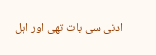ادنی سی بات تھی اور اہل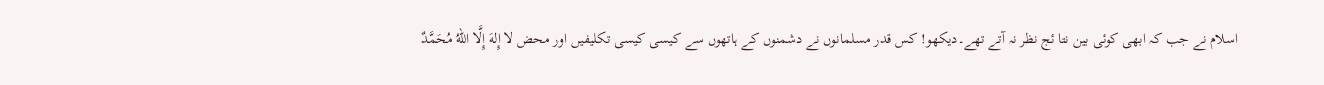اسلام نے جب کہ ابھی کوئی بین نتا ئج نظر نہ آتے تھے۔دیکھو! کس قدر مسلمانوں نے دشمنوں کے ہاتھوں سے کیسی کیسی تکلیفیں اور محض لا إِلهَ إِلَّا اللهُ مُحَمَّدٌ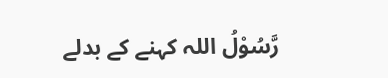رَّسُوْلُ اللہ کہنے کے بدلے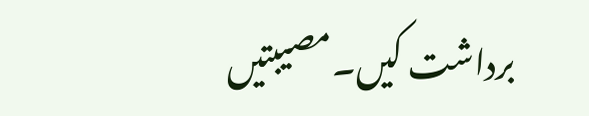برداشت کیں۔مصیبتیں